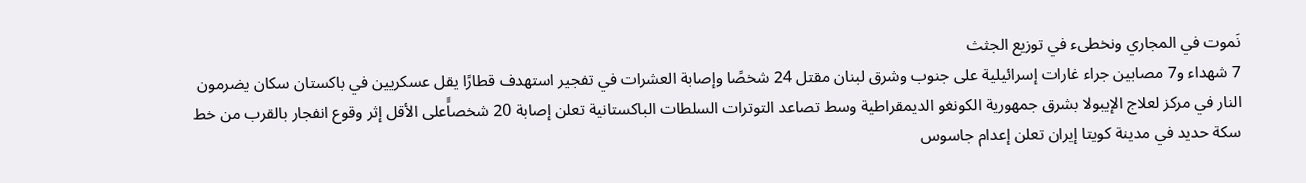نَموت في المجاري ونخطىء في توزيع الجثث
7 شهداء و7 مصابين جراء غارات إسرائيلية على جنوب وشرق لبنان مقتل 24 شخصًا وإصابة العشرات في تفجير استهدف قطارًا يقل عسكريين في باكستان سكان يضرمون النار في مركز لعلاج الإيبولا بشرق جمهورية الكونغو الديمقراطية وسط تصاعد التوترات السلطات الباكستانية تعلن إصابة 20 شخصاًَعلى الأقل إثر وقوع انفجار بالقرب من خط سكة حديد في مدينة كويتا إيران تعلن إعدام جاسوس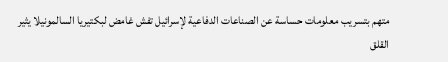متهم بتسريب معلومات حساسة عن الصناعات الدفاعية لإسرائيل تفش غامض لبكتيريا السالمونيلا يثير القلق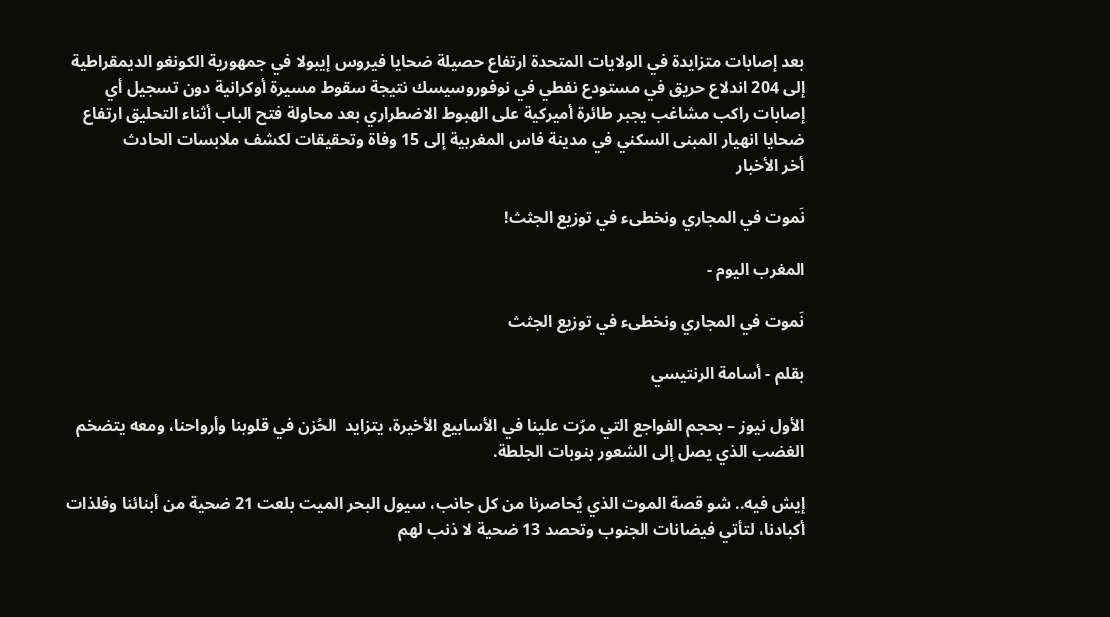بعد إصابات متزايدة في الولايات المتحدة ارتفاع حصيلة ضحايا فيروس إيبولا في جمهورية الكونغو الديمقراطية إلى 204 اندلاع حريق في مستودع نفطي في نوفوروسيسك نتيجة سقوط مسيرة أوكرانية دون تسجيل أي إصابات راكب مشاغب يجبر طائرة أميركية على الهبوط الاضطراري بعد محاولة فتح الباب أثناء التحليق ارتفاع ضحايا انهيار المبنى السكني في مدينة فاس المغربية إلى 15 وفاة وتحقيقات لكشف ملابسات الحادث
أخر الأخبار

نَموت في المجاري ونخطىء في توزيع الجثث!

المغرب اليوم -

نَموت في المجاري ونخطىء في توزيع الجثث

بقلم - أسامة الرنتيسي

الأول نيوز – بحجم الفواجع التي مرّت علينا في الأسابيع الأخيرة، يتزايد  الحُزن في قلوبنا وأرواحنا، ومعه يتضخم الغضب الذي يصل إلى الشعور بنوبات الجلطة.

إيش فيه.. شو قصة الموت الذي يُحاصرنا من كل جانب، سيول البحر الميت بلعت 21 ضحية من أبنائنا وفلذات أكبادنا، لتأتي فيضانات الجنوب وتحصد 13 ضحية لا ذنب لهم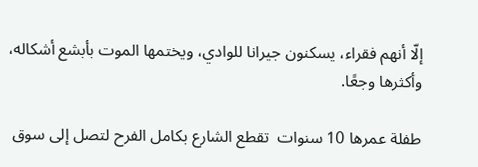إلّا أنهم فقراء، يسكنون جيرانا للوادي، ويختمها الموت بأبشع أشكاله، وأكثرها وجعًا.

طفلة عمرها 10 سنوات  تقطع الشارع بكامل الفرح لتصل إلى سوق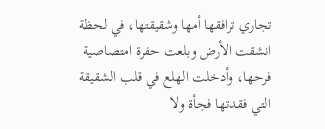تجاري ترافقها أمها وشقيقتها، في لحظة انشقت الأرض وبلعت حفرة امتصاصية فرحها، وأدخلت الهلع في قلب الشقيقة التي فقدتها فجأة ولا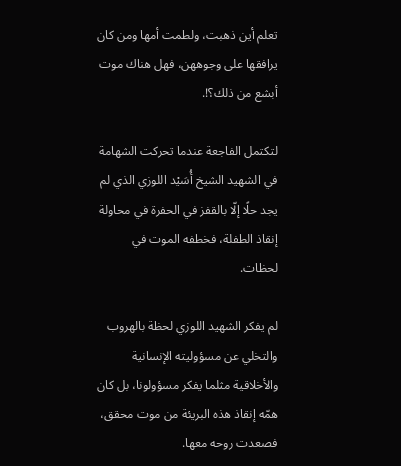تعلم أين ذهبت، ولطمت أمها ومن كان يرافقها على وجوههن، فهل هناك موت أبشع من ذلك؟!.

لتكتمل الفاجعة عندما تحركت الشهامة في الشهيد الشيخ أُسَيْد اللوزي الذي لم يجد حلًا إلّا بالقفز في الحفرة في محاولة إنقاذ الطفلة، فخطفه الموت في لحظات.

لم يفكر الشهيد اللوزي لحظة بالهروب والتخلي عن مسؤوليته الإنسانية والأخلاقية مثلما يفكر مسؤولونا، بل كان همّه إنقاذ هذه البريئة من موت محقق، فصعدت روحه معها.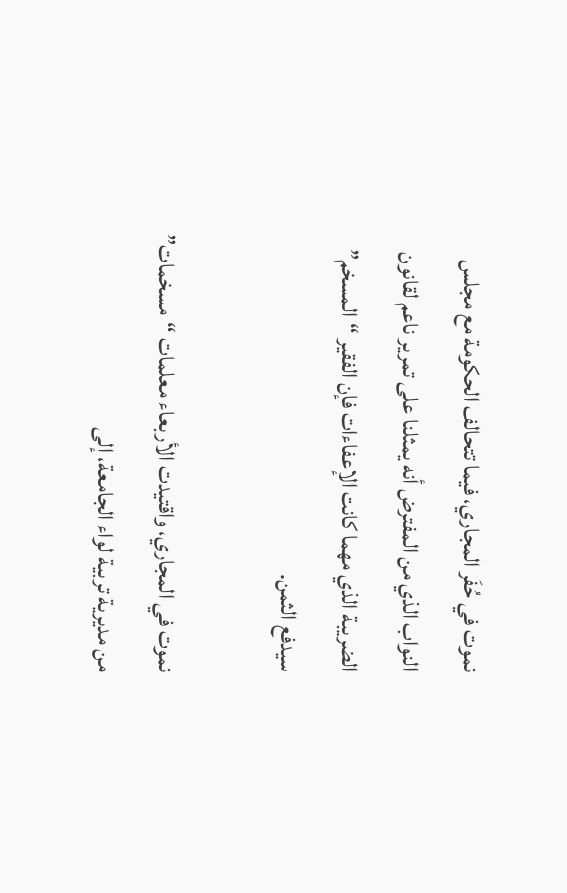نموت في حُفَر المجاري، فيما تتحالف الحكومة مع مجلس النواب الذي من المفترض أنه يمثلنا على تمرير ناعم لقانون الضريبة الذي مهما كانت الإعفاءات فإن الفقير “المسخم” سيدفع الثمن.

نموت في المجاري، واقتيدت الأربعاء معلمات “مسخمات” من مديرية تربية لواء الجامعة، إلى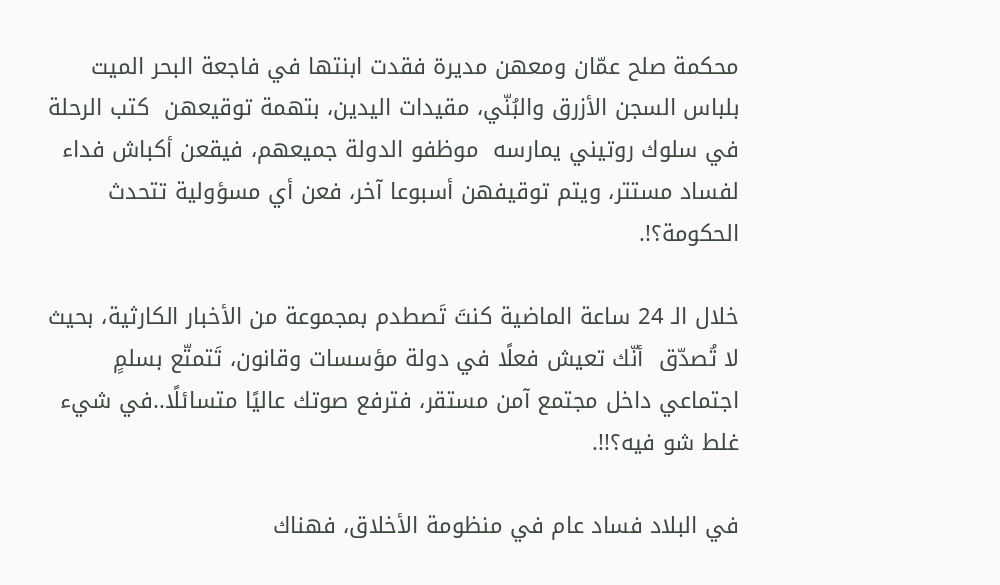محكمة صلح عمّان ومعهن مديرة فقدت ابنتها في فاجعة البحر الميت بلباس السجن الأزرق والبُنّي، مقيدات اليدين، بتهمة توقيعهن  كتب الرحلة في سلوك روتيني يمارسه  موظفو الدولة جميعهم، فيقعن أكباش فداء لفساد مستتر، ويتم توقيفهن أسبوعا آخر، فعن أي مسؤولية تتحدث الحكومة؟!.

خلال الـ 24 ساعة الماضية كنتَ تَصطدم بمجموعة من الأخبار الكارثية، بحيث لا تُصدّق  أنّك تعيش فعلًا في دولة مؤسسات وقانون، تَتمتّع بسلمٍ اجتماعي داخل مجتمع آمن مستقر، فترفع صوتك عاليًا متسائلًا..في شيء غلط شو فيه؟!!.

في البلاد فساد عام في منظومة الأخلاق، فهناك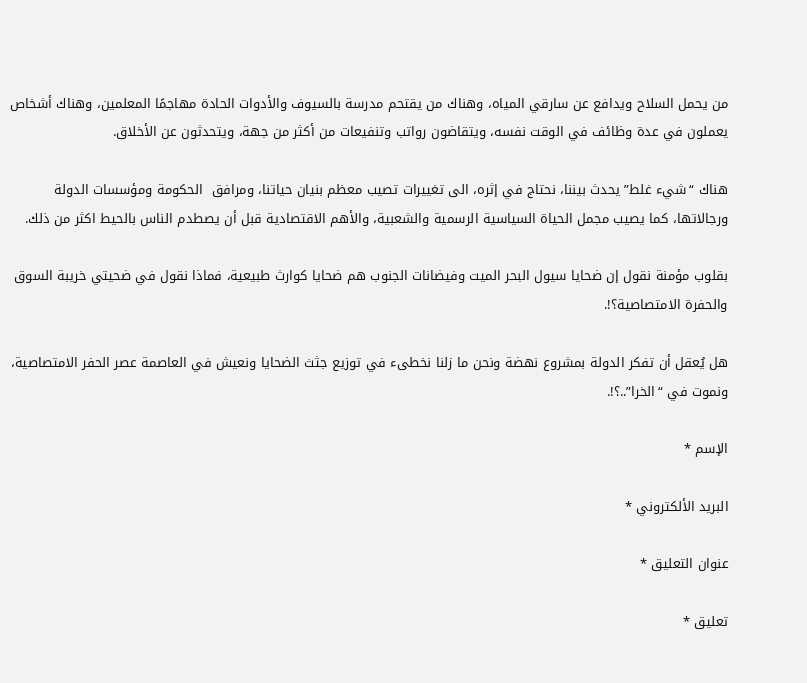من يحمل السلاح ويدافع عن سارقي المياه، وهناك من يقتحم مدرسة بالسيوف والأدوات الحادة مهاجمًا المعلمين، وهناك أشخاص يعملون في عدة وظائف في الوقت نفسه، ويتقاضون رواتب وتنفيعات من أكثر من جهة، ويتحدثون عن الأخلاق.

هناك “شيء غلط” يحدث بيننا، نحتاج في إثره، الى تغييرات تصيب معظم بنيان حياتنا، ومرافق  الحكومة ومؤسسات الدولة ورجالاتها، كما يصيب مجمل الحياة السياسية الرسمية والشعبية، والأهم الاقتصادية قبل أن يصطدم الناس بالحيط اكثر من ذلك.

بقلوب مؤمنة نقول إن ضحايا سيول البحر الميت وفيضانات الجنوب هم ضحايا كوارث طبيعية، فماذا نقول في ضحيتي خريبة السوق والحفرة الامتصاصية؟!.

هل يُعقل أن تفكر الدولة بمشروع نهضة ونحن ما زلنا نخطىء في توزيع جثث الضحايا ونعيش في العاصمة عصر الحفر الامتصاصية، ونموت في “الخرا”..؟!.

الإسم *

البريد الألكتروني *

عنوان التعليق *

تعليق *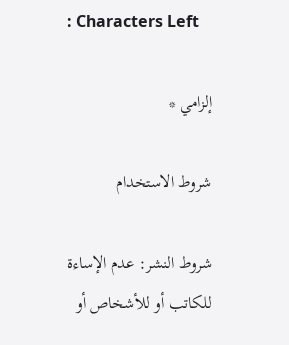: Characters Left

إلزامي *

شروط الاستخدام

شروط النشر: عدم الإساءة للكاتب أو للأشخاص أو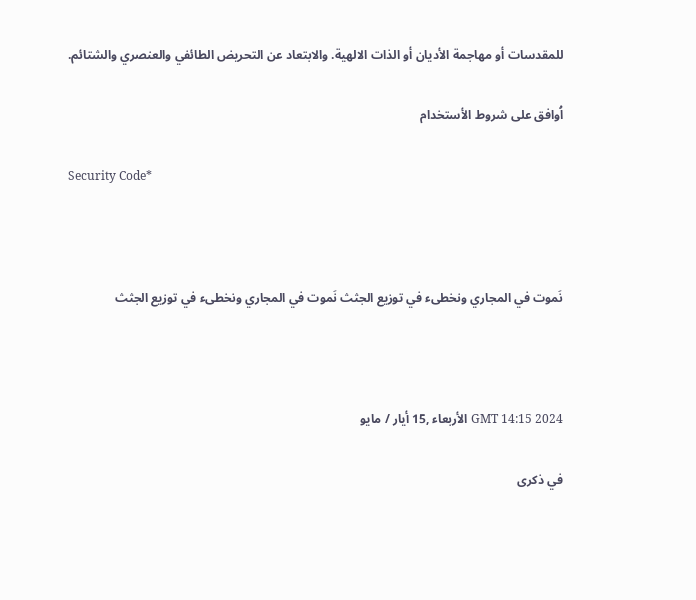للمقدسات أو مهاجمة الأديان أو الذات الالهية. والابتعاد عن التحريض الطائفي والعنصري والشتائم.

اُوافق على شروط الأستخدام

Security Code*



نَموت في المجاري ونخطىء في توزيع الجثث نَموت في المجاري ونخطىء في توزيع الجثث



GMT 14:15 2024 الأربعاء ,15 أيار / مايو

في ذكرى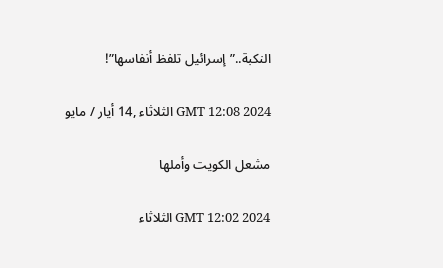النكبة..”إسرائيل تلفظ أنفاسها”!

GMT 12:08 2024 الثلاثاء ,14 أيار / مايو

مشعل الكويت وأملها

GMT 12:02 2024 الثلاثاء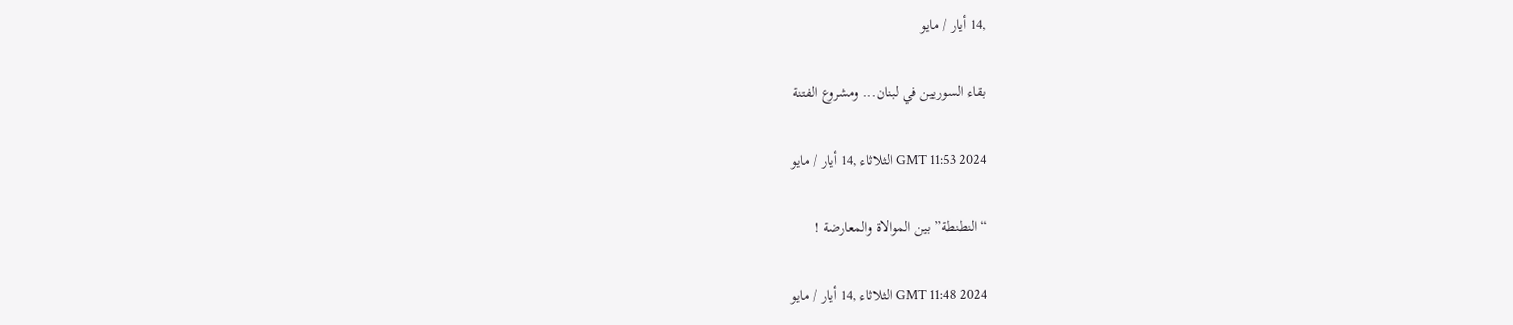,14 أيار / مايو

بقاء السوريين في لبنان... ومشروع الفتنة

GMT 11:53 2024 الثلاثاء ,14 أيار / مايو

“النطنطة” بين الموالاة والمعارضة !

GMT 11:48 2024 الثلاثاء ,14 أيار / مايو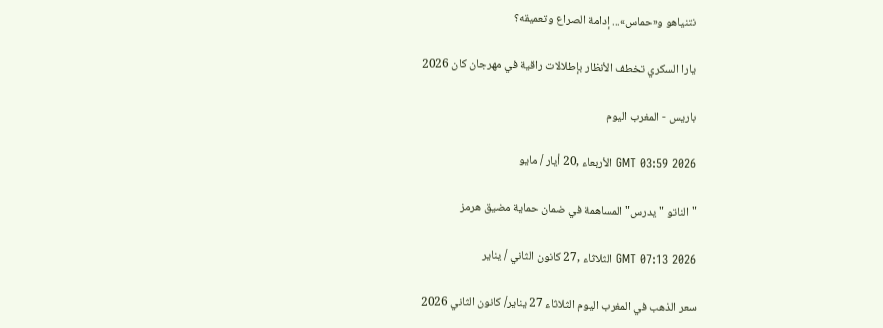نتنياهو و«حماس»... إدامة الصراع وتعميقه؟

يارا السكري تخطف الأنظار بإطلالات راقية في مهرجان كان 2026

باريس - المغرب اليوم

GMT 03:59 2026 الأربعاء ,20 أيار / مايو

"الناتو "يدرس" المساهمة في ضمان حماية مضيق هرمز

GMT 07:13 2026 الثلاثاء ,27 كانون الثاني / يناير

سعر الذهب في المغرب اليوم الثلاثاء 27 يناير/ كانون الثاني 2026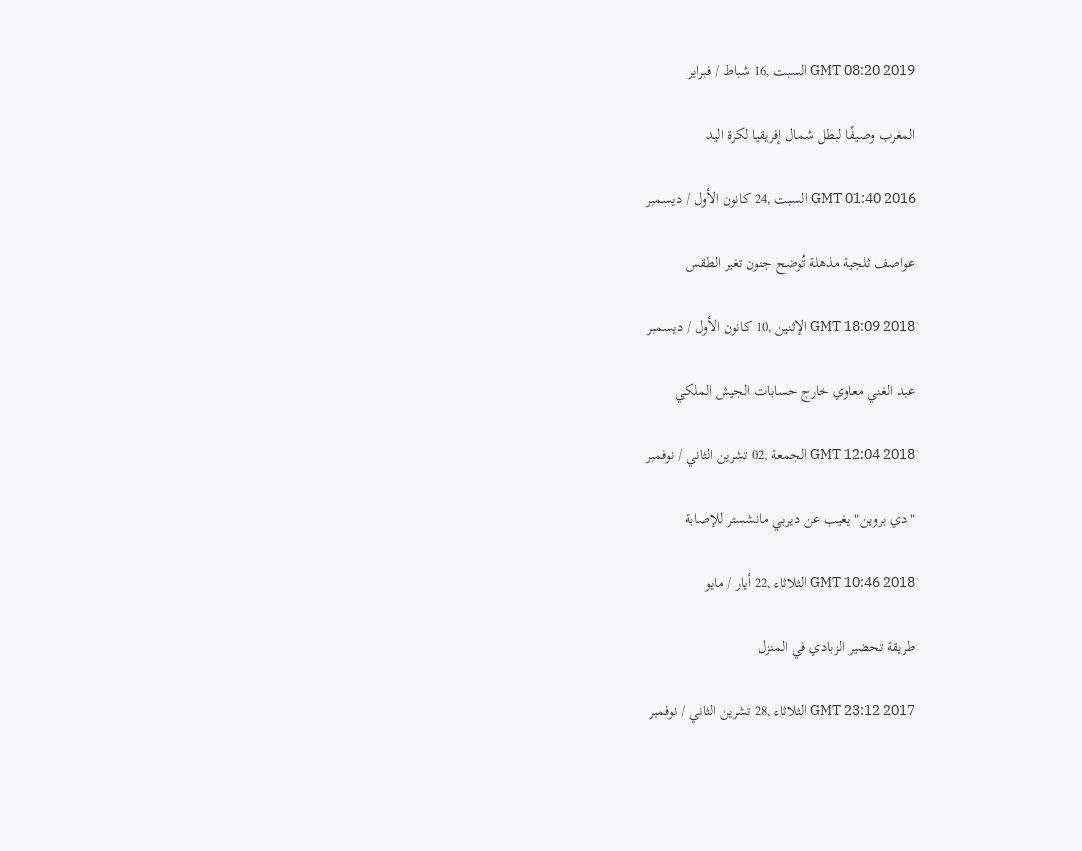GMT 08:20 2019 السبت ,16 شباط / فبراير

المغرب وصيفًا لبطل شمال إفريقيا لكرة اليد

GMT 01:40 2016 السبت ,24 كانون الأول / ديسمبر

عواصف ثلجية مذهلة تُوضح جنون تغير الطقس

GMT 18:09 2018 الإثنين ,10 كانون الأول / ديسمبر

عبد الغني معاوي خارج حسابات الجيش الملكي

GMT 12:04 2018 الجمعة ,02 تشرين الثاني / نوفمبر

"دي بروين" يغيب عن ديربي مانشستر للإصابة

GMT 10:46 2018 الثلاثاء ,22 أيار / مايو

طريقة تحضير الزبادي في المنزل

GMT 23:12 2017 الثلاثاء ,28 تشرين الثاني / نوفمبر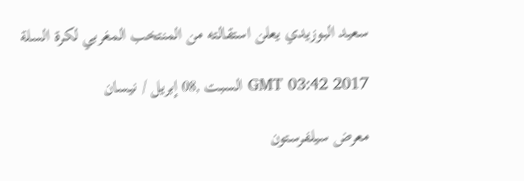سعيد البوزيدي يعلن استقالته من المنتخب المغربي لكرة السلة

GMT 03:42 2017 السبت ,08 إبريل / نيسان

معرض سيلفرستون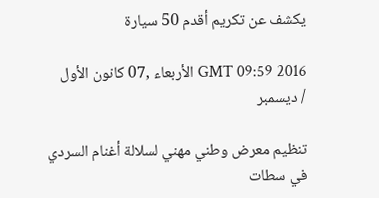يكشف عن تكريم أقدم 50 سيارة

GMT 09:59 2016 الأربعاء ,07 كانون الأول / ديسمبر

تنظيم معرض وطني مهني لسلالة أغنام السردي في سطات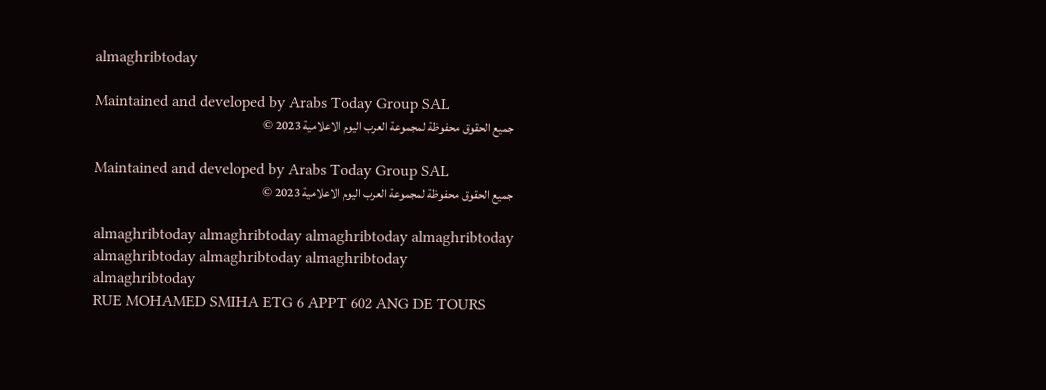almaghribtoday

Maintained and developed by Arabs Today Group SAL
جميع الحقوق محفوظة لمجموعة العرب اليوم الاعلامية 2023 ©

Maintained and developed by Arabs Today Group SAL
جميع الحقوق محفوظة لمجموعة العرب اليوم الاعلامية 2023 ©

almaghribtoday almaghribtoday almaghribtoday almaghribtoday
almaghribtoday almaghribtoday almaghribtoday
almaghribtoday
RUE MOHAMED SMIHA ETG 6 APPT 602 ANG DE TOURS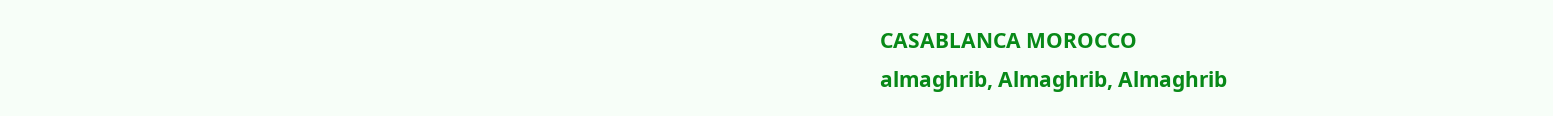CASABLANCA MOROCCO
almaghrib, Almaghrib, Almaghrib